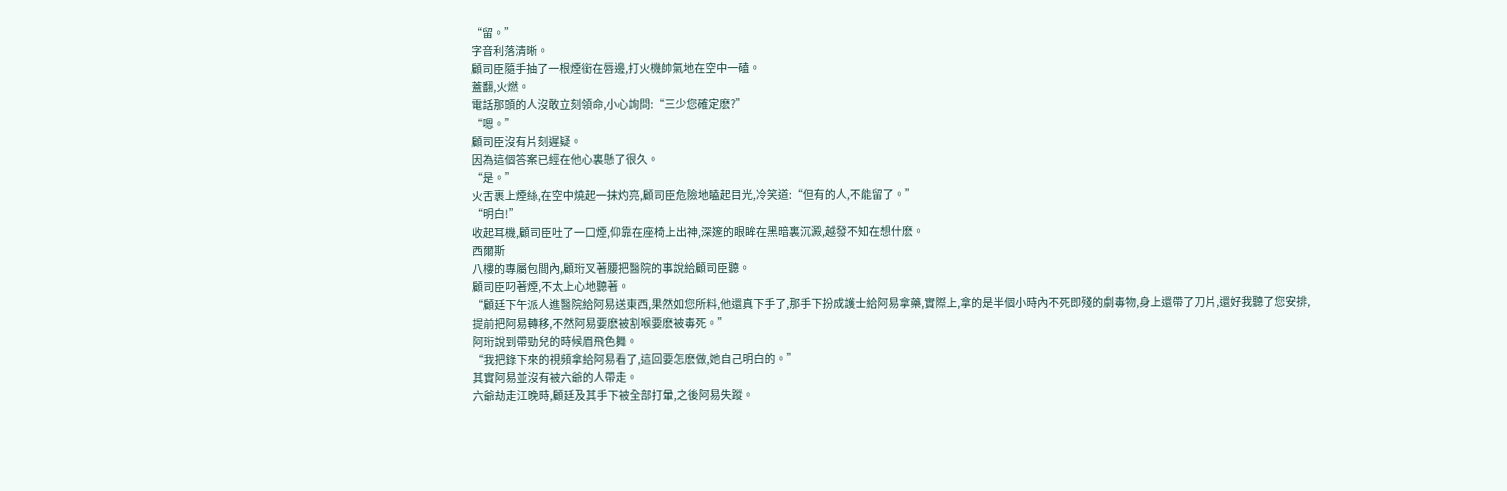“留。”
字音利落清晰。
顧司臣隨手抽了一根煙銜在唇邊,打火機帥氣地在空中一磕。
蓋翻,火燃。
電話那頭的人沒敢立刻領命,小心詢問:“三少您確定麽?”
“嗯。”
顧司臣沒有片刻遲疑。
因為這個答案已經在他心裏懸了很久。
“是。”
火舌裹上煙絲,在空中燒起一抹灼亮,顧司臣危險地瞌起目光,冷笑道:“但有的人,不能留了。”
“明白!”
收起耳機,顧司臣吐了一口煙,仰靠在座椅上出神,深邃的眼眸在黑暗裏沉澱,越發不知在想什麽。
西爾斯
八樓的專屬包間內,顧珩叉著腰把醫院的事說給顧司臣聽。
顧司臣叼著煙,不太上心地聽著。
“顧廷下午派人進醫院給阿易送東西,果然如您所料,他還真下手了,那手下扮成護士給阿易拿藥,實際上,拿的是半個小時內不死即殘的劇毒物,身上還帶了刀片,還好我聽了您安排,提前把阿易轉移,不然阿易要麽被割喉要麽被毒死。”
阿珩說到帶勁兒的時候眉飛色舞。
“我把錄下來的視頻拿給阿易看了,這回要怎麽做,她自己明白的。”
其實阿易並沒有被六爺的人帶走。
六爺劫走江晚時,顧廷及其手下被全部打暈,之後阿易失蹤。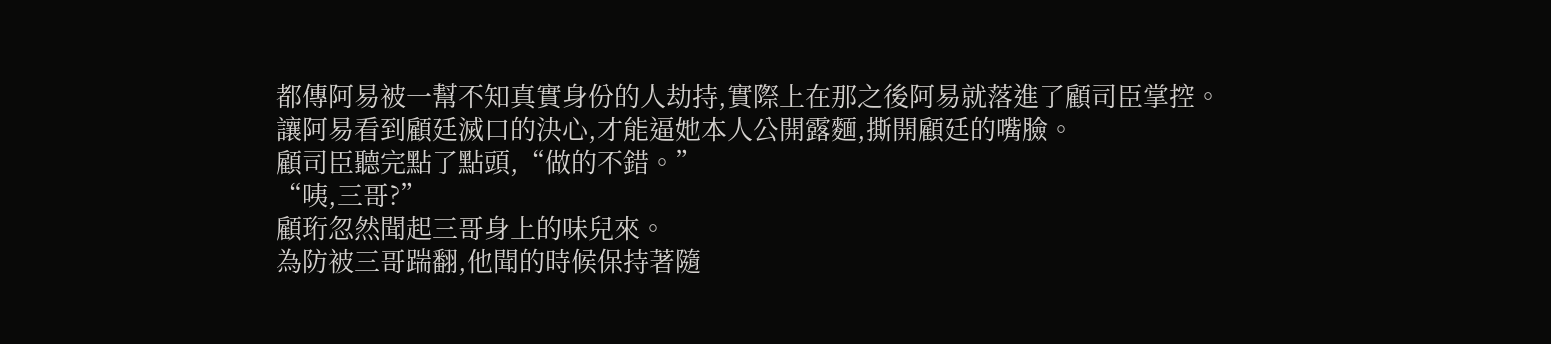都傳阿易被一幫不知真實身份的人劫持,實際上在那之後阿易就落進了顧司臣掌控。
讓阿易看到顧廷滅口的決心,才能逼她本人公開露麵,撕開顧廷的嘴臉。
顧司臣聽完點了點頭,“做的不錯。”
“咦,三哥?”
顧珩忽然聞起三哥身上的味兒來。
為防被三哥踹翻,他聞的時候保持著隨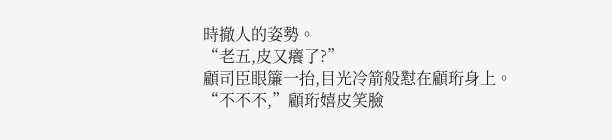時撤人的姿勢。
“老五,皮又癢了?”
顧司臣眼簾一抬,目光冷箭般懟在顧珩身上。
“不不不,”顧珩嬉皮笑臉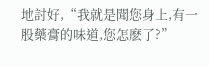地討好,“我就是聞您身上,有一股藥膏的味道,您怎麽了?”